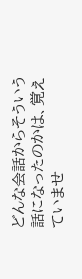どんな会話からそういう話になったのかは、覚えていませ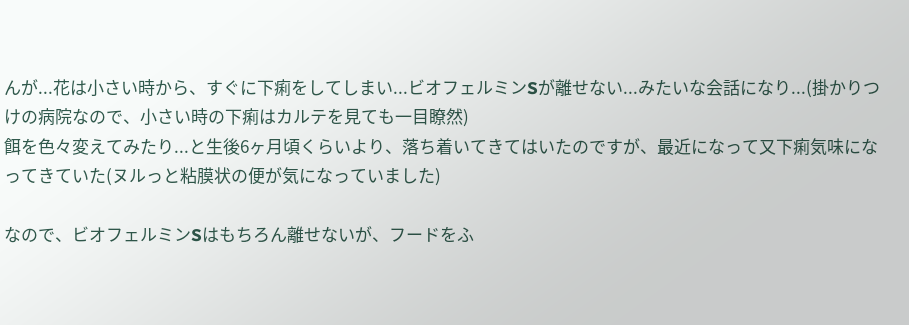んが...花は小さい時から、すぐに下痢をしてしまい...ビオフェルミンSが離せない...みたいな会話になり...(掛かりつけの病院なので、小さい時の下痢はカルテを見ても一目瞭然)
餌を色々変えてみたり...と生後6ヶ月頃くらいより、落ち着いてきてはいたのですが、最近になって又下痢気味になってきていた(ヌルっと粘膜状の便が気になっていました)

なので、ビオフェルミンSはもちろん離せないが、フードをふ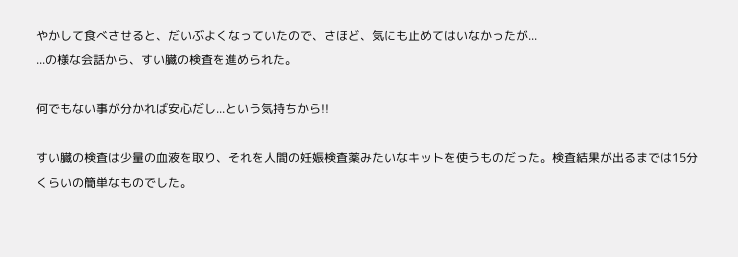やかして食べさせると、だいぶよくなっていたので、さほど、気にも止めてはいなかったが...
...の様な会話から、すい臓の検査を進められた。

何でもない事が分かれば安心だし...という気持ちから!!

すい臓の検査は少量の血液を取り、それを人間の妊娠検査薬みたいなキットを使うものだった。検査結果が出るまでは15分くらいの簡単なものでした。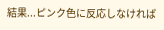結果...ピンク色に反応しなければ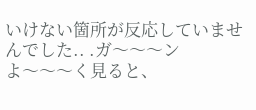いけない箇所が反応していませんでした.. .ガ〜〜〜ン
よ〜〜〜く見ると、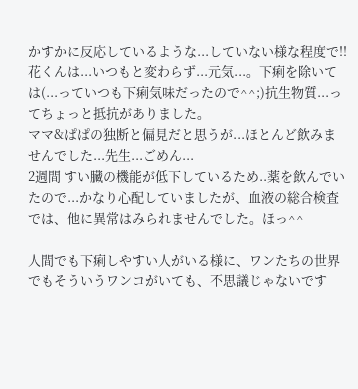かすかに反応しているような...していない様な程度で!!
花くんは...いつもと変わらず...元気...。下痢を除いては(...っていつも下痢気味だったので^^;)抗生物質...ってちょっと抵抗がありました。
ママ&ぱぱの独断と偏見だと思うが...ほとんど飲みませんでした...先生...ごめん...
2週間 すい臓の機能が低下しているため..薬を飲んでいたので...かなり心配していましたが、血液の総合検査では、他に異常はみられませんでした。ほっ^^

人間でも下痢しやすい人がいる様に、ワンたちの世界でもそういうワンコがいても、不思議じゃないです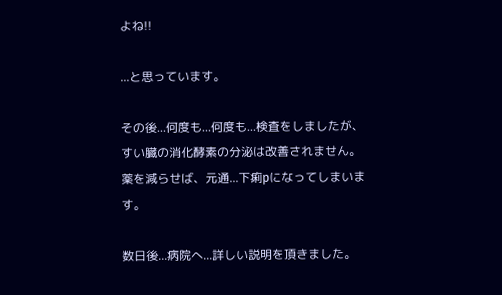よね!!

...と思っています。

その後...何度も...何度も...検査をしましたが、すい臓の消化酵素の分泌は改善されません。薬を減らせば、元通...下痢pになってしまいます。

数日後...病院へ...詳しい説明を頂きました。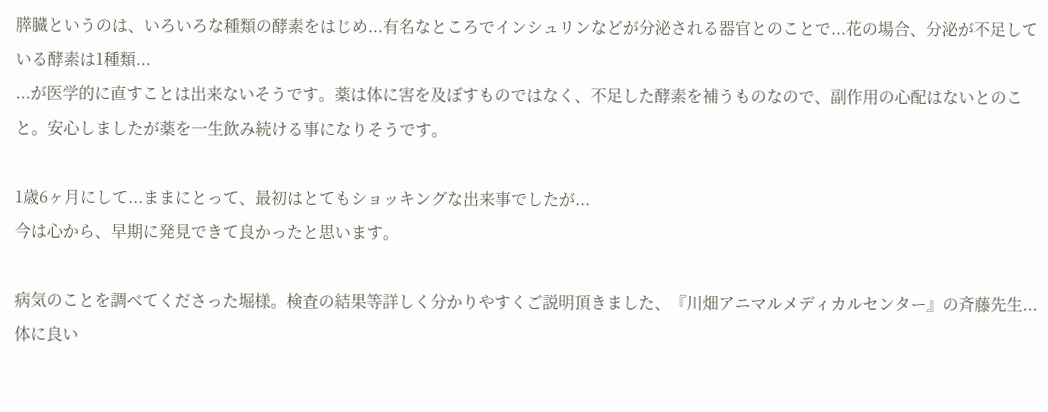膵臓というのは、いろいろな種類の酵素をはじめ...有名なところでインシュリンなどが分泌される器官とのことで...花の場合、分泌が不足している酵素は1種類...
...が医学的に直すことは出来ないそうです。薬は体に害を及ぼすものではなく、不足した酵素を補うものなので、副作用の心配はないとのこと。安心しましたが薬を一生飲み続ける事になりそうです。

1歳6ヶ月にして...ままにとって、最初はとてもショッキングな出来事でしたが...
今は心から、早期に発見できて良かったと思います。

病気のことを調べてくださった堀様。検査の結果等詳しく分かりやすくご説明頂きました、『川畑アニマルメディカルセンター』の斉藤先生...体に良い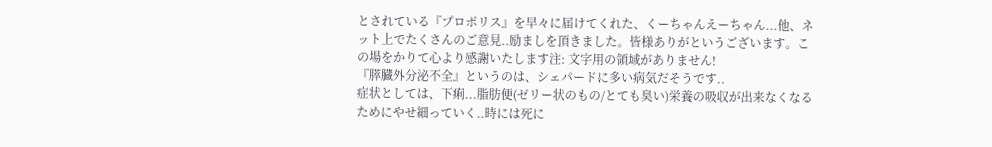とされている『プロポリス』を早々に届けてくれた、くーちゃんえーちゃん...他、ネット上でたくさんのご意見..励ましを頂きました。皆様ありがというございます。この場をかりて心より感謝いたします注: 文字用の領域がありません!
『膵臓外分泌不全』というのは、シェパードに多い病気だそうです..
症状としては、下痢...脂肪便(ゼリー状のもの/とても臭い)栄養の吸収が出来なくなるためにやせ細っていく..時には死に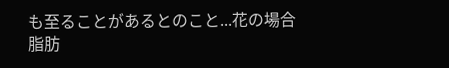も至ることがあるとのこと...花の場合
脂肪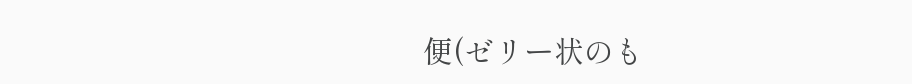便(ゼリー状のも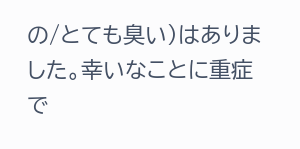の/とても臭い)はありました。幸いなことに重症で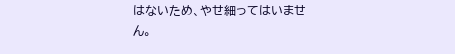はないため、やせ細ってはいません。